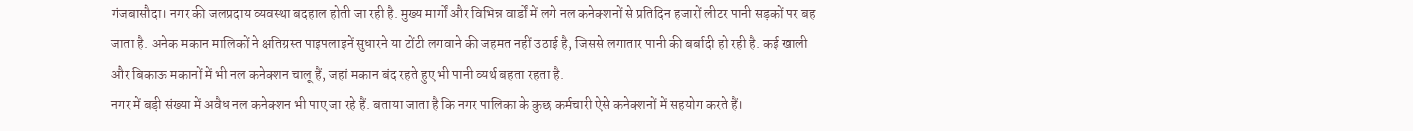गंजबासौदा। नगर की जलप्रदाय व्यवस्था बदहाल होती जा रही है. मुख्य मार्गों और विभिन्न वार्डों में लगे नल कनेक्शनों से प्रतिदिन हजारों लीटर पानी सड़कों पर बह जाता है. अनेक मकान मालिकों ने क्षतिग्रस्त पाइपलाइनें सुधारने या टोंटी लगवाने की जहमत नहीं उठाई है, जिससे लगातार पानी की बर्बादी हो रही है. कई खाली और बिकाऊ मकानों में भी नल कनेक्शन चालू हैं, जहां मकान बंद रहते हुए भी पानी व्यर्थ बहता रहता है.
नगर में बड़ी संख्या में अवैध नल कनेक्शन भी पाए जा रहे हैं. बताया जाता है कि नगर पालिका के कुछ कर्मचारी ऐसे कनेक्शनों में सहयोग करते हैं।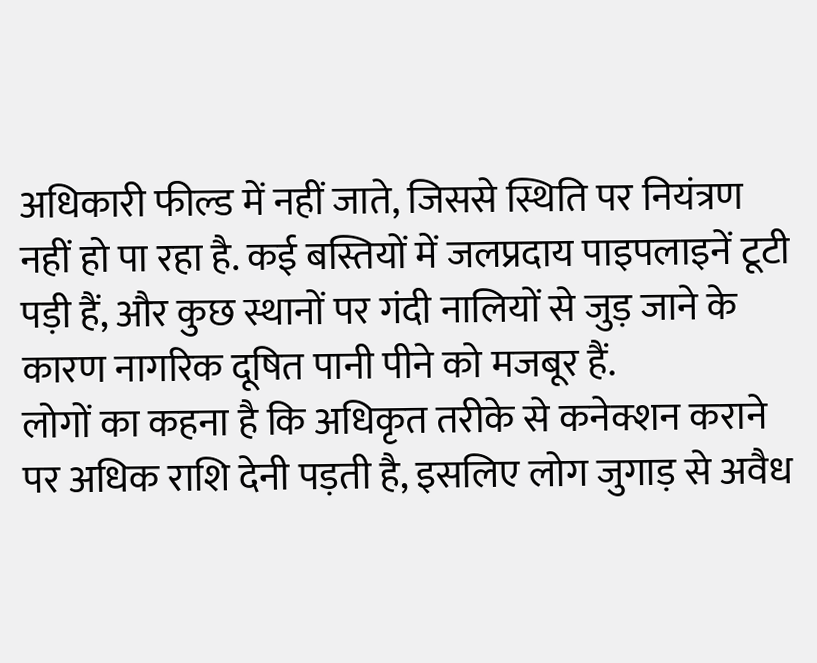अधिकारी फील्ड में नहीं जाते, जिससे स्थिति पर नियंत्रण नहीं हो पा रहा है. कई बस्तियों में जलप्रदाय पाइपलाइनें टूटी पड़ी हैं, और कुछ स्थानों पर गंदी नालियों से जुड़ जाने के कारण नागरिक दूषित पानी पीने को मजबूर हैं.
लोगों का कहना है कि अधिकृत तरीके से कनेक्शन कराने पर अधिक राशि देनी पड़ती है, इसलिए लोग जुगाड़ से अवैध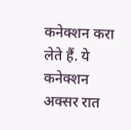कनेक्शन करा लेते हैं. ये कनेक्शन अक्सर रात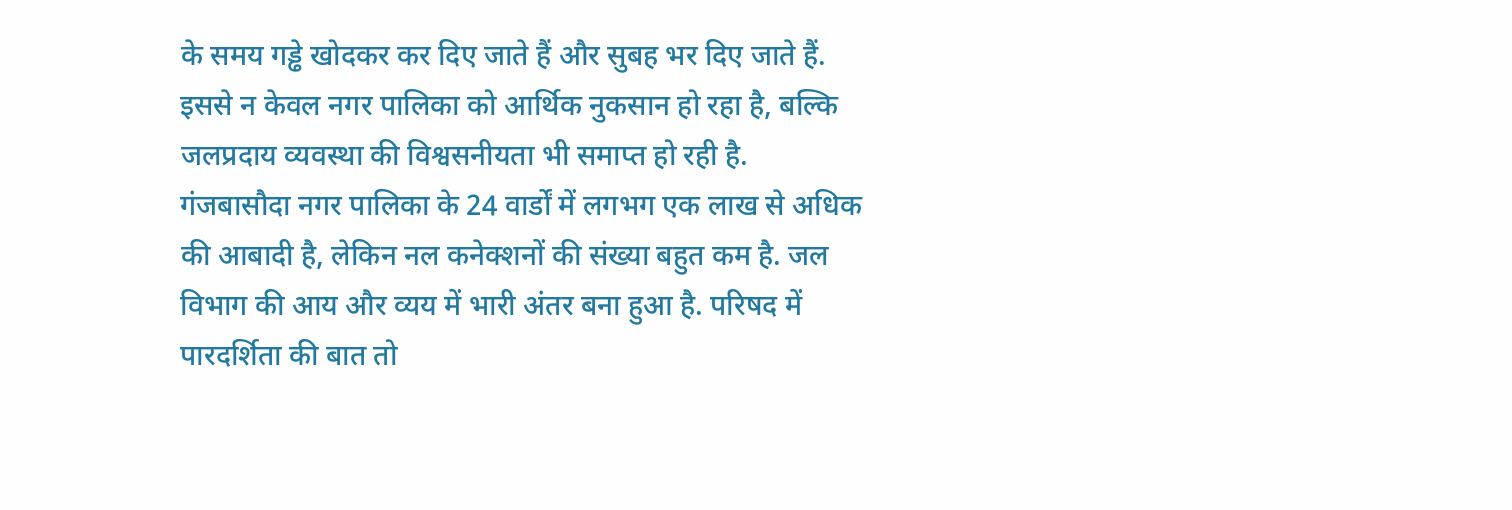के समय गड्ढे खोदकर कर दिए जाते हैं और सुबह भर दिए जाते हैं. इससे न केवल नगर पालिका को आर्थिक नुकसान हो रहा है, बल्कि जलप्रदाय व्यवस्था की विश्वसनीयता भी समाप्त हो रही है.
गंजबासौदा नगर पालिका के 24 वार्डों में लगभग एक लाख से अधिक की आबादी है, लेकिन नल कनेक्शनों की संख्या बहुत कम है. जल विभाग की आय और व्यय में भारी अंतर बना हुआ है. परिषद में पारदर्शिता की बात तो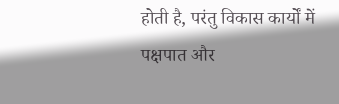होती है, परंतु विकास कार्यों में पक्षपात और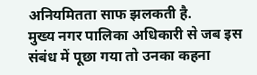अनियमितता साफ झलकती है.
मुख्य नगर पालिका अधिकारी से जब इस संबंध में पूछा गया तो उनका कहना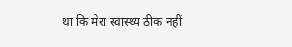था कि मेरा स्वास्थ्य ठीक नहीं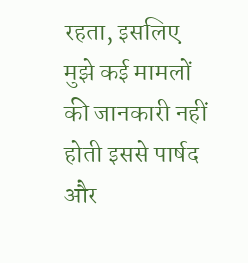रहता, इसलिए मुझे कई मामलों की जानकारी नहीं होती इससे पार्षद और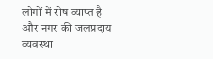लोगों में रोष व्याप्त है और नगर की जलप्रदाय व्यवस्था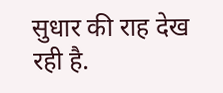सुधार की राह देख रही है.